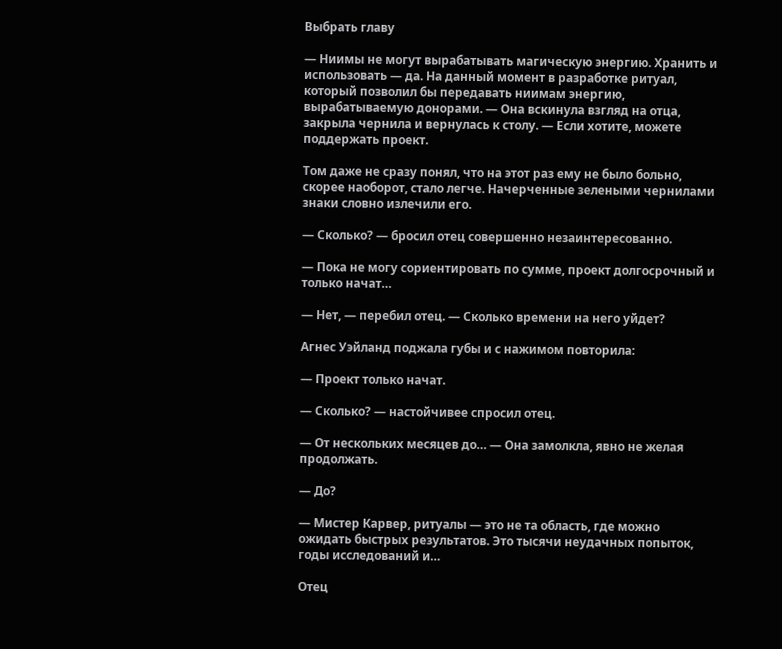Выбрать главу

— Ниимы не могут вырабатывать магическую энергию. Хранить и использовать — да. На данный момент в разработке ритуал, который позволил бы передавать ниимам энергию, вырабатываемую донорами. — Она вскинула взгляд на отца, закрыла чернила и вернулась к столу. — Если хотите, можете поддержать проект.

Том даже не сразу понял, что на этот раз ему не было больно, скорее наоборот, стало легче. Начерченные зелеными чернилами знаки словно излечили его.

— Сколько? — бросил отец совершенно незаинтересованно.

— Пока не могу сориентировать по сумме, проект долгосрочный и только начат…

— Нет, — перебил отец. — Сколько времени на него уйдет?

Агнес Уэйланд поджала губы и с нажимом повторила:

— Проект только начат.

— Сколько? — настойчивее спросил отец.

— От нескольких месяцев до… — Она замолкла, явно не желая продолжать.

— До?

— Мистер Карвер, ритуалы — это не та область, где можно ожидать быстрых результатов. Это тысячи неудачных попыток, годы исследований и…

Отец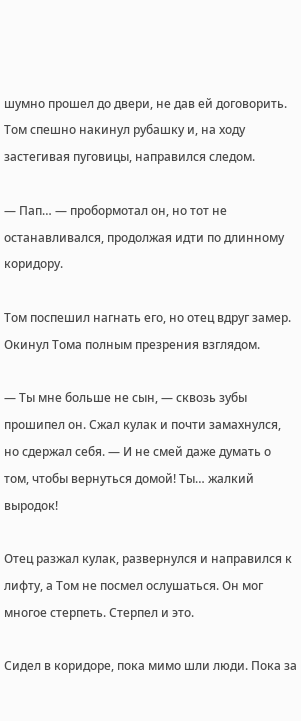шумно прошел до двери, не дав ей договорить. Том спешно накинул рубашку и, на ходу застегивая пуговицы, направился следом.

— Пап… — пробормотал он, но тот не останавливался, продолжая идти по длинному коридору.

Том поспешил нагнать его, но отец вдруг замер. Окинул Тома полным презрения взглядом.

— Ты мне больше не сын, — сквозь зубы прошипел он. Сжал кулак и почти замахнулся, но сдержал себя. — И не смей даже думать о том, чтобы вернуться домой! Ты… жалкий выродок!

Отец разжал кулак, развернулся и направился к лифту, а Том не посмел ослушаться. Он мог многое стерпеть. Стерпел и это.

Сидел в коридоре, пока мимо шли люди. Пока за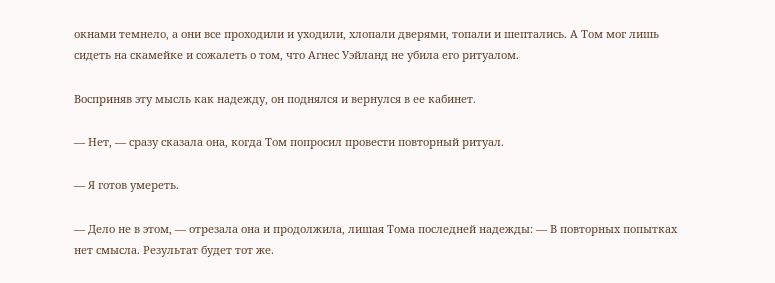окнами темнело, а они все проходили и уходили, хлопали дверями, топали и шептались. А Том мог лишь сидеть на скамейке и сожалеть о том, что Агнес Уэйланд не убила его ритуалом.

Восприняв эту мысль как надежду, он поднялся и вернулся в ее кабинет.

— Нет, — сразу сказала она, когда Том попросил провести повторный ритуал.

— Я готов умереть.

— Дело не в этом, — отрезала она и продолжила, лишая Тома последней надежды: — В повторных попытках нет смысла. Результат будет тот же.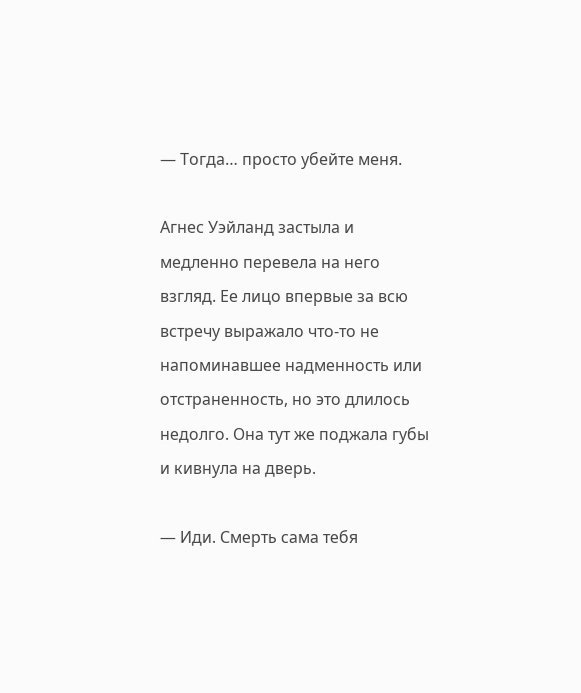— Тогда… просто убейте меня.

Агнес Уэйланд застыла и медленно перевела на него взгляд. Ее лицо впервые за всю встречу выражало что-то не напоминавшее надменность или отстраненность, но это длилось недолго. Она тут же поджала губы и кивнула на дверь.

— Иди. Смерть сама тебя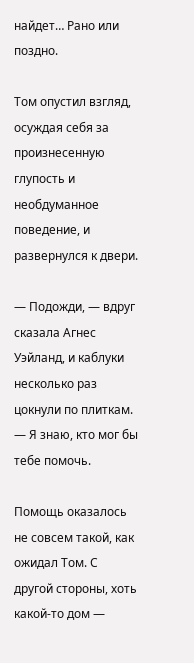найдет… Рано или поздно.

Том опустил взгляд, осуждая себя за произнесенную глупость и необдуманное поведение, и развернулся к двери.

— Подожди, — вдруг сказала Агнес Уэйланд, и каблуки несколько раз цокнули по плиткам. — Я знаю, кто мог бы тебе помочь.

Помощь оказалось не совсем такой, как ожидал Том. С другой стороны, хоть какой-то дом —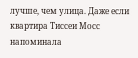лучше, чем улица. Даже если квартира Тиссеи Мосс напоминала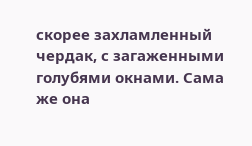скорее захламленный чердак, с загаженными голубями окнами. Сама же она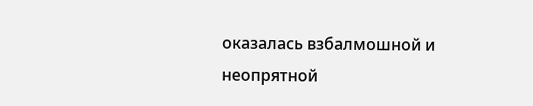оказалась взбалмошной и неопрятной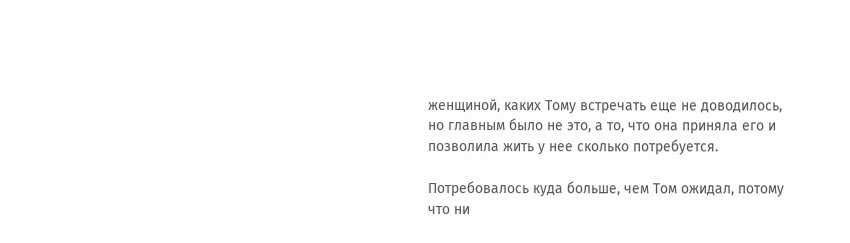женщиной, каких Тому встречать еще не доводилось, но главным было не это, а то, что она приняла его и позволила жить у нее сколько потребуется.

Потребовалось куда больше, чем Том ожидал, потому что ни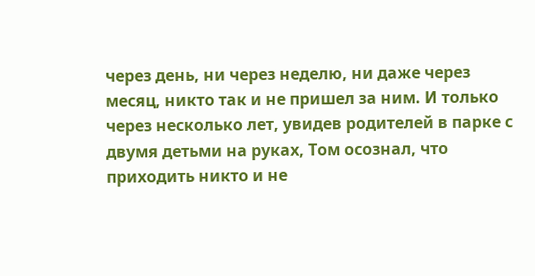через день, ни через неделю, ни даже через месяц, никто так и не пришел за ним. И только через несколько лет, увидев родителей в парке с двумя детьми на руках, Том осознал, что приходить никто и не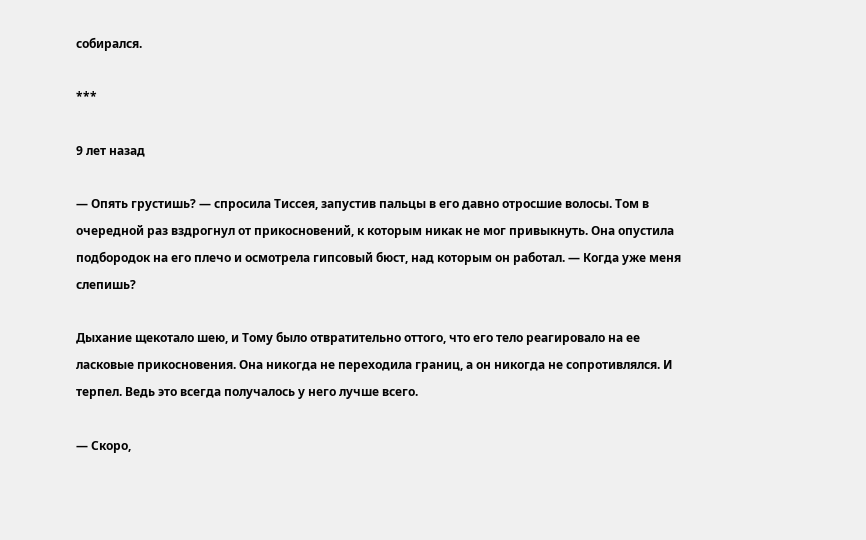собирался.

***

9 лет назад

— Опять грустишь? — спросила Тиссея, запустив пальцы в его давно отросшие волосы. Том в очередной раз вздрогнул от прикосновений, к которым никак не мог привыкнуть. Она опустила подбородок на его плечо и осмотрела гипсовый бюст, над которым он работал. — Когда уже меня слепишь?

Дыхание щекотало шею, и Тому было отвратительно оттого, что его тело реагировало на ее ласковые прикосновения. Она никогда не переходила границ, а он никогда не сопротивлялся. И терпел. Ведь это всегда получалось у него лучше всего.

— Скоро,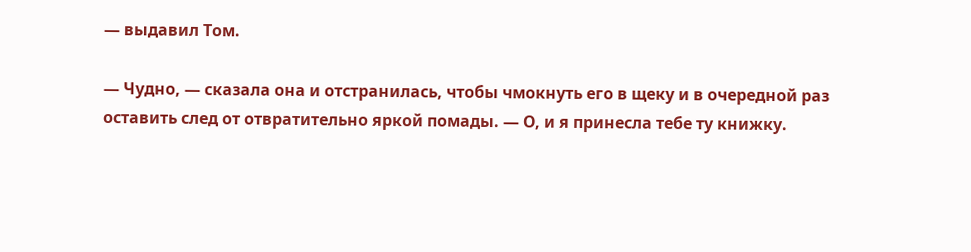— выдавил Том.

— Чудно, — сказала она и отстранилась, чтобы чмокнуть его в щеку и в очередной раз оставить след от отвратительно яркой помады. — О, и я принесла тебе ту книжку.